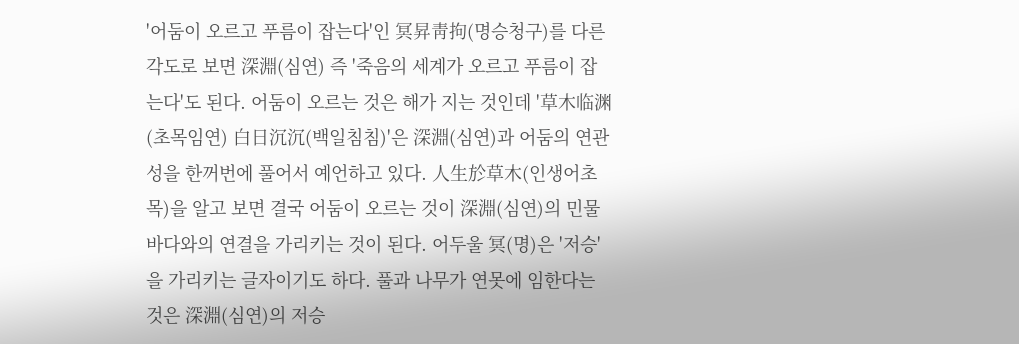'어둠이 오르고 푸름이 잡는다'인 冥昇靑拘(명승청구)를 다른 각도로 보면 深淵(심연) 즉 '죽음의 세계가 오르고 푸름이 잡는다'도 된다. 어둠이 오르는 것은 해가 지는 것인데 '草木临渊(초목임연) 白日沉沉(백일침침)'은 深淵(심연)과 어둠의 연관성을 한꺼번에 풀어서 예언하고 있다. 人生於草木(인생어초목)을 알고 보면 결국 어둠이 오르는 것이 深淵(심연)의 민물 바다와의 연결을 가리키는 것이 된다. 어두울 冥(명)은 '저승'을 가리키는 글자이기도 하다. 풀과 나무가 연못에 임한다는 것은 深淵(심연)의 저승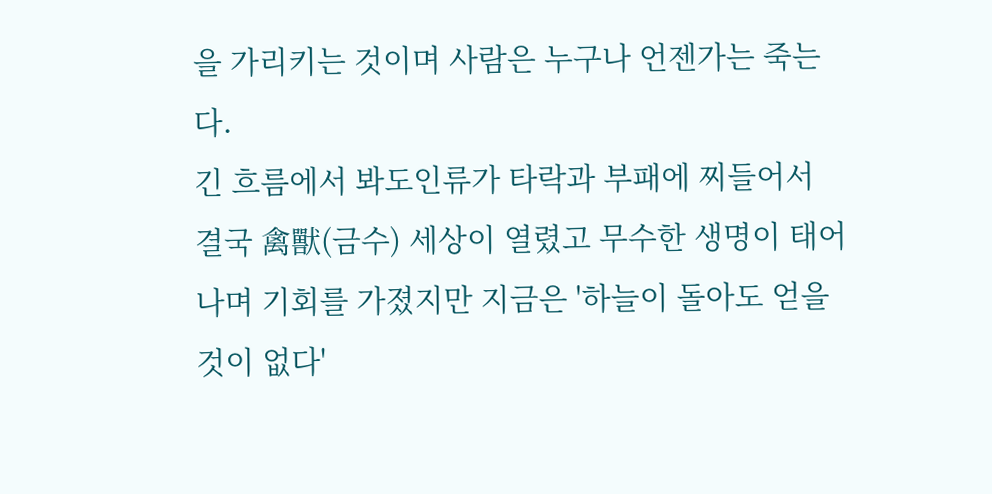을 가리키는 것이며 사람은 누구나 언젠가는 죽는다.
긴 흐름에서 봐도인류가 타락과 부패에 찌들어서 결국 禽獸(금수) 세상이 열렸고 무수한 생명이 태어나며 기회를 가졌지만 지금은 '하늘이 돌아도 얻을 것이 없다'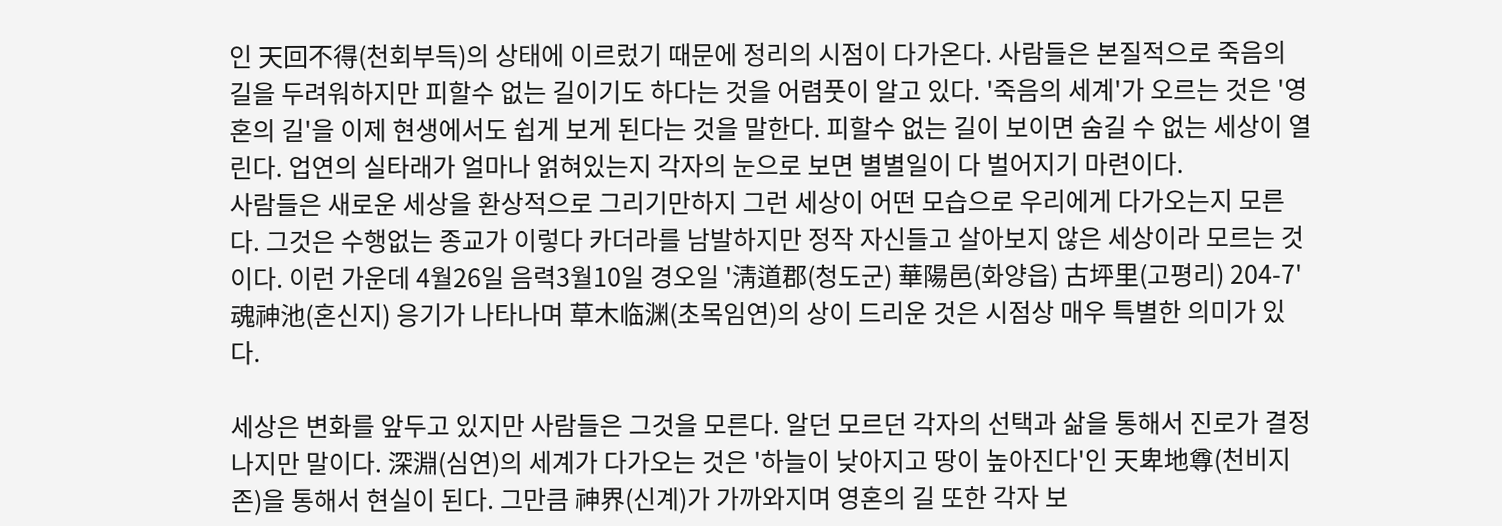인 天回不得(천회부득)의 상태에 이르렀기 때문에 정리의 시점이 다가온다. 사람들은 본질적으로 죽음의 길을 두려워하지만 피할수 없는 길이기도 하다는 것을 어렴풋이 알고 있다. '죽음의 세계'가 오르는 것은 '영혼의 길'을 이제 현생에서도 쉽게 보게 된다는 것을 말한다. 피할수 없는 길이 보이면 숨길 수 없는 세상이 열린다. 업연의 실타래가 얼마나 얽혀있는지 각자의 눈으로 보면 별별일이 다 벌어지기 마련이다.
사람들은 새로운 세상을 환상적으로 그리기만하지 그런 세상이 어떤 모습으로 우리에게 다가오는지 모른다. 그것은 수행없는 종교가 이렇다 카더라를 남발하지만 정작 자신들고 살아보지 않은 세상이라 모르는 것이다. 이런 가운데 4월26일 음력3월10일 경오일 '淸道郡(청도군) 華陽邑(화양읍) 古坪里(고평리) 204-7' 魂神池(혼신지) 응기가 나타나며 草木临渊(초목임연)의 상이 드리운 것은 시점상 매우 특별한 의미가 있다.

세상은 변화를 앞두고 있지만 사람들은 그것을 모른다. 알던 모르던 각자의 선택과 삶을 통해서 진로가 결정나지만 말이다. 深淵(심연)의 세계가 다가오는 것은 '하늘이 낮아지고 땅이 높아진다'인 天卑地尊(천비지존)을 통해서 현실이 된다. 그만큼 神界(신계)가 가까와지며 영혼의 길 또한 각자 보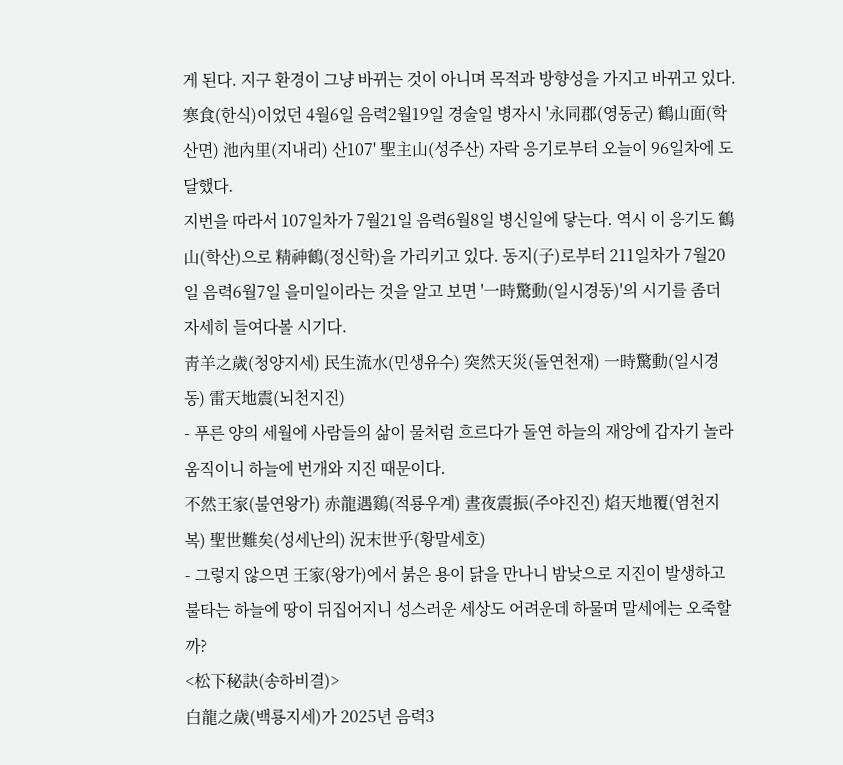게 된다. 지구 환경이 그냥 바뀌는 것이 아니며 목적과 방향성을 가지고 바뀌고 있다. 寒食(한식)이었던 4월6일 음력2월19일 경술일 병자시 '永同郡(영동군) 鶴山面(학산면) 池內里(지내리) 산107' 聖主山(성주산) 자락 응기로부터 오늘이 96일차에 도달했다.
지번을 따라서 107일차가 7월21일 음력6월8일 병신일에 닿는다. 역시 이 응기도 鶴山(학산)으로 精神鶴(정신학)을 가리키고 있다. 동지(子)로부터 211일차가 7월20일 음력6월7일 을미일이라는 것을 알고 보면 '一時驚動(일시경동)'의 시기를 좀더 자세히 들여다볼 시기다.
靑羊之歲(청양지세) 民生流水(민생유수) 突然天災(돌연천재) 一時驚動(일시경동) 雷天地震(뇌천지진)
- 푸른 양의 세월에 사람들의 삶이 물처럼 흐르다가 돌연 하늘의 재앙에 갑자기 놀라 움직이니 하늘에 번개와 지진 때문이다.
不然王家(불연왕가) 赤龍遇鷄(적룡우계) 晝夜震振(주야진진) 焰天地覆(염천지복) 聖世難矣(성세난의) 況末世乎(황말세호)
- 그렇지 않으면 王家(왕가)에서 붉은 용이 닭을 만나니 밤낮으로 지진이 발생하고 불타는 하늘에 땅이 뒤집어지니 성스러운 세상도 어려운데 하물며 말세에는 오죽할까?
<松下秘訣(송하비결)>
白龍之歲(백룡지세)가 2025년 음력3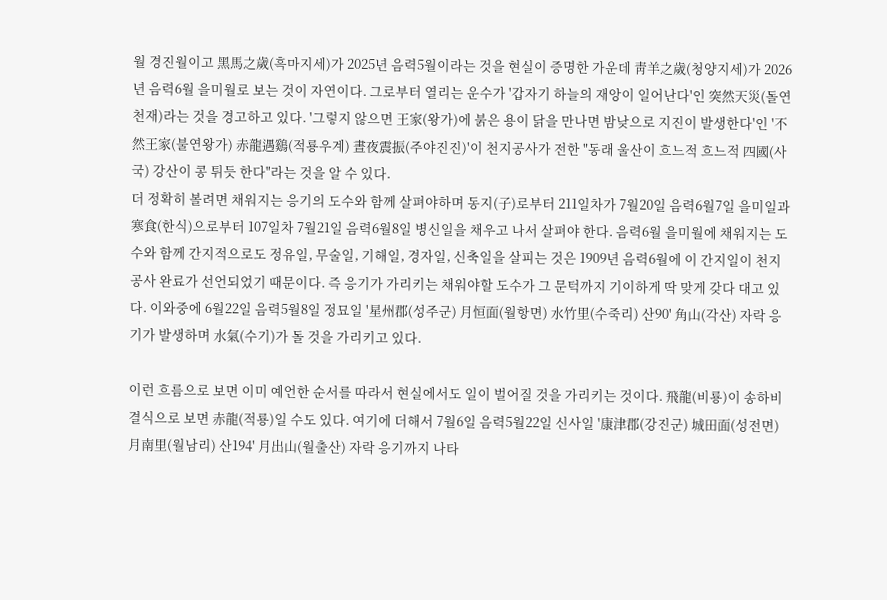월 경진월이고 黑馬之歲(흑마지세)가 2025년 음력5월이라는 것을 현실이 증명한 가운데 靑羊之歲(청양지세)가 2026년 음력6월 을미월로 보는 것이 자연이다. 그로부터 열리는 운수가 '갑자기 하늘의 재앙이 일어난다'인 突然天災(돌연천재)라는 것을 경고하고 있다. '그렇지 않으면 王家(왕가)에 붉은 용이 닭을 만나면 밤낮으로 지진이 발생한다'인 '不然王家(불연왕가) 赤龍遇鷄(적룡우계) 晝夜震振(주야진진)'이 천지공사가 전한 "동래 울산이 흐느적 흐느적 四國(사국) 강산이 콩 튀듯 한다"라는 것을 알 수 있다.
더 정확히 볼려면 채워지는 응기의 도수와 함께 살펴야하며 동지(子)로부터 211일차가 7월20일 음력6월7일 을미일과 寒食(한식)으로부터 107일차 7월21일 음력6월8일 병신일을 채우고 나서 살펴야 한다. 음력6월 을미월에 채워지는 도수와 함께 간지적으로도 정유일, 무술일, 기해일, 경자일, 신축일을 살피는 것은 1909년 음력6월에 이 간지일이 천지공사 완료가 선언되었기 때문이다. 즉 응기가 가리키는 채워야할 도수가 그 문턱까지 기이하게 딱 맞게 갖다 대고 있다. 이와중에 6월22일 음력5월8일 정묘일 '星州郡(성주군) 月恒面(월항면) 水竹里(수죽리) 산90' 角山(각산) 자락 응기가 발생하며 水氣(수기)가 돌 것을 가리키고 있다.

이런 흐름으로 보면 이미 예언한 순서를 따라서 현실에서도 일이 벌어질 것을 가리키는 것이다. 飛龍(비룡)이 송하비결식으로 보면 赤龍(적룡)일 수도 있다. 여기에 더해서 7월6일 음력5월22일 신사일 '康津郡(강진군) 城田面(성전면) 月南里(월남리) 산194' 月出山(월출산) 자락 응기까지 나타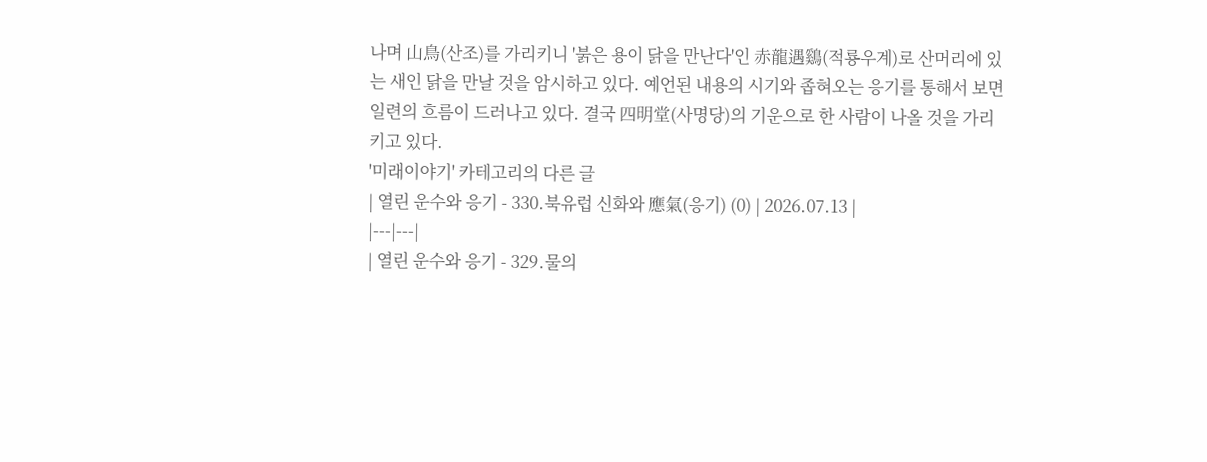나며 山鳥(산조)를 가리키니 '붉은 용이 닭을 만난다'인 赤龍遇鷄(적룡우계)로 산머리에 있는 새인 닭을 만날 것을 암시하고 있다. 예언된 내용의 시기와 좁혀오는 응기를 통해서 보면 일련의 흐름이 드러나고 있다. 결국 四明堂(사명당)의 기운으로 한 사람이 나올 것을 가리키고 있다.
'미래이야기' 카테고리의 다른 글
| 열린 운수와 응기 - 330.북유럽 신화와 應氣(응기) (0) | 2026.07.13 |
|---|---|
| 열린 운수와 응기 - 329.물의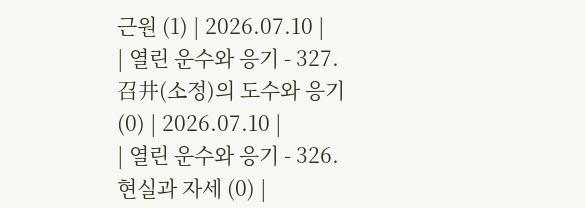근원 (1) | 2026.07.10 |
| 열린 운수와 응기 - 327.召井(소정)의 도수와 응기 (0) | 2026.07.10 |
| 열린 운수와 응기 - 326.현실과 자세 (0) |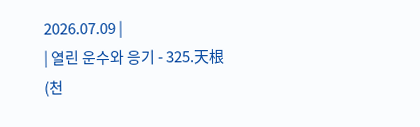2026.07.09 |
| 열린 운수와 응기 - 325.天根(천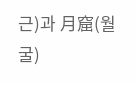근)과 月窟(월굴)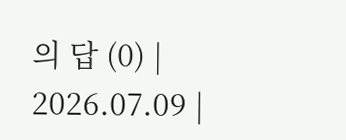의 답 (0) | 2026.07.09 |